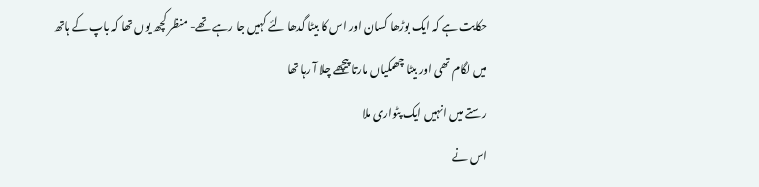حکایت ہے کہ ایک بوڑھا کسان اور اس کا بیٹا گدھا لئے کہیں جا رہے تھے- منظر کچھ یوں تھا کہ باپ کے ہاتھ میں لگام تھی اور بیٹا چھمکیاں مارتا پیچھے چلا آ رہا تھا
رستے میں انہیں ایک پٹواری ملا
اس نے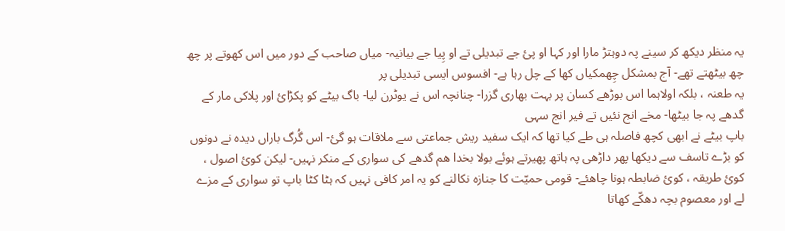یہ منظر دیکھ کر سینے پہ دوہتڑ مارا اور کہا او پئ جے تبدیلی تے او پِیا جے بیانیہ- میاں صاحب کے دور میں اس کھوتے پر چھ چھ بیٹھتے تھے- آج بمشکل چِھمکیاں کھا کے چل رہا ہے- افسوس ایسی تبدیلی پر
یہ طعنہ ، بلکہ اولاہما اس بوڑھے کسان پر بہت بھاری گزرا- چنانچہ اس نے یوٹرن لیا- باگ بیٹے کو پکڑائ اور پلاکی مار کے گدھے پہ جا بیٹھا- مخے انج نئیں تے فیر انج سہی
باپ بیٹے نے ابھی کچھ فاصلہ ہی طے کیا تھا کہ ایک سفید ریش جماعتی سے ملاقات ہو گئ- اس گُرگ باراں دیدہ نے دونوں کو بڑے تاسف سے دیکھا پھر داڑھی پہ ہاتھ پھیرتے ہوئے بولا بخدا ھم گدھے کی سواری کے منکر نہیں- لیکن کوئ اصول ، کوئ طریقہ ، کوئ ضابطہ ہونا چاھئے- قومی حمیّت کا جنازہ نکالنے کو یہ امر کافی نہیں کہ ہٹا کٹا باپ تو سواری کے مزے لے اور معصوم بچہ دھکّے کھاتا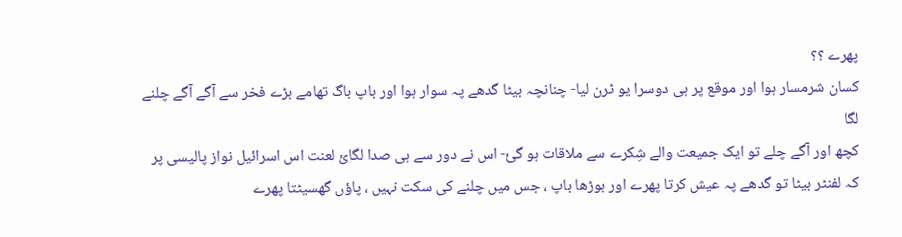پھرے ؟؟
کسان شرمسار ہوا اور موقع پر ہی دوسرا یو ٹرن لیا- چنانچہ بیٹا گدھے پہ سوار ہوا اور باپ باگ تھامے بڑے فخر سے آگے آگے چلنے لگا
کچھ اور آگے چلے تو ایک جمیعت والے شِکرے سے ملاقات ہو گئ- اس نے دور سے ہی صدا لگائ لعنت اس اسرائیل نواز پالیسی پر کہ لفنٹر بیٹا تو گدھے پہ عیش کرتا پھرے اور بوڑھا باپ ، جس میں چلنے کی سکت نہیں ، پاؤں گھسیٹتا پھرے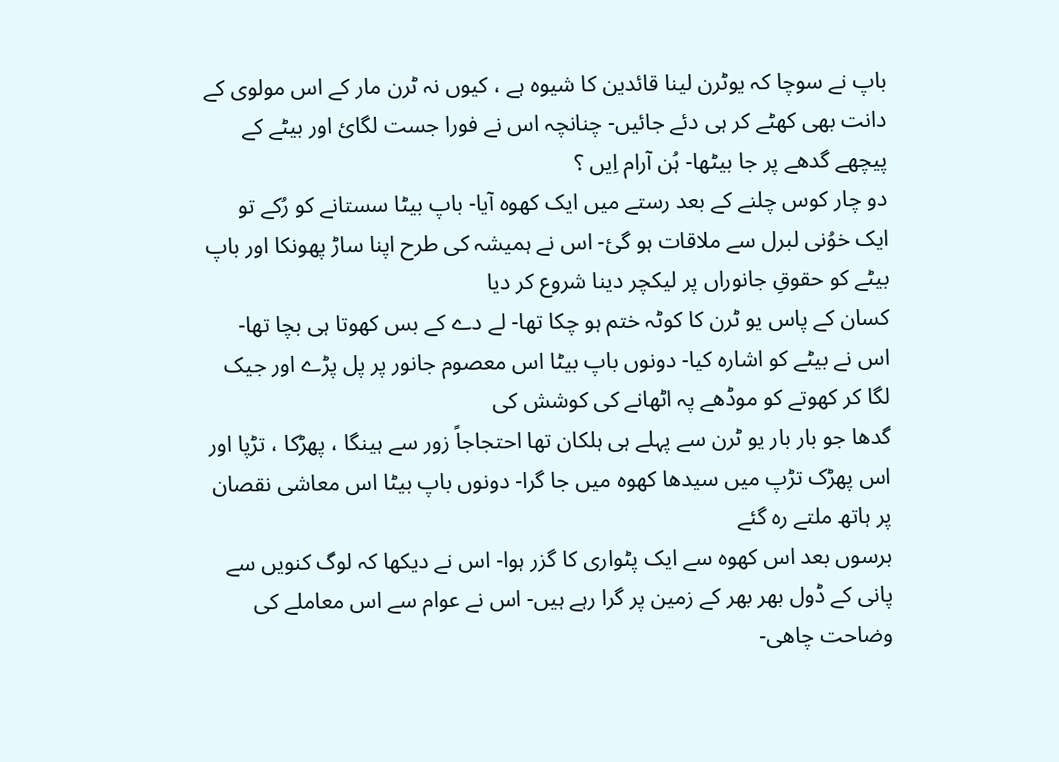باپ نے سوچا کہ یوٹرن لینا قائدین کا شیوہ ہے ، کیوں نہ ٹرن مار کے اس مولوی کے دانت بھی کھٹے کر ہی دئے جائیں- چنانچہ اس نے فورا جست لگائ اور بیٹے کے پیچھے گدھے پر جا بیٹھا- ہُن آرام اِیں ؟
دو چار کوس چلنے کے بعد رستے میں ایک کھوہ آیا- باپ بیٹا سستانے کو رُکے تو ایک خوُنی لبرل سے ملاقات ہو گئ- اس نے ہمیشہ کی طرح اپنا ساڑ پھونکا اور باپ بیٹے کو حقوقِ جانوراں پر لیکچر دینا شروع کر دیا
کسان کے پاس یو ٹرن کا کوٹہ ختم ہو چکا تھا- لے دے کے بس کھوتا ہی بچا تھا- اس نے بیٹے کو اشارہ کیا- دونوں باپ بیٹا اس معصوم جانور پر پل پڑے اور جیک لگا کر کھوتے کو موڈھے پہ اٹھانے کی کوشش کی
گدھا جو بار بار یو ٹرن سے پہلے ہی ہلکان تھا احتجاجاً زور سے ہینگا ، پھڑکا ، تڑپا اور اس پھڑک تڑپ میں سیدھا کھوہ میں جا گرا- دونوں باپ بیٹا اس معاشی نقصان پر ہاتھ ملتے رہ گئے
برسوں بعد اس کھوہ سے ایک پٹواری کا گزر ہوا- اس نے دیکھا کہ لوگ کنویں سے پانی کے ڈول بھر بھر کے زمین پر گرا رہے ہیں- اس نے عوام سے اس معاملے کی وضاحت چاھی-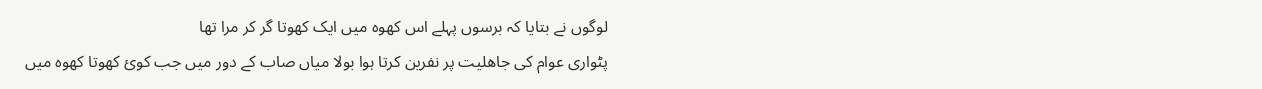لوگوں نے بتایا کہ برسوں پہلے اس کھوہ میں ایک کھوتا گر کر مرا تھا
پٹواری عوام کی جاھلیت پر نفرین کرتا ہوا بولا میاں صاب کے دور میں جب کوئ کھوتا کھوہ میں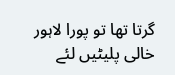گرتا تھا تو پورا لاہور خالی پلیٹیں لئے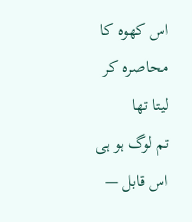اس کھوہ کا محاصرہ کر لیتا تھا
تم لوگ ہو ہی اس قابل —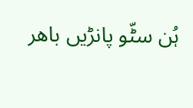ہُن سٹّو پانڑیں باھر